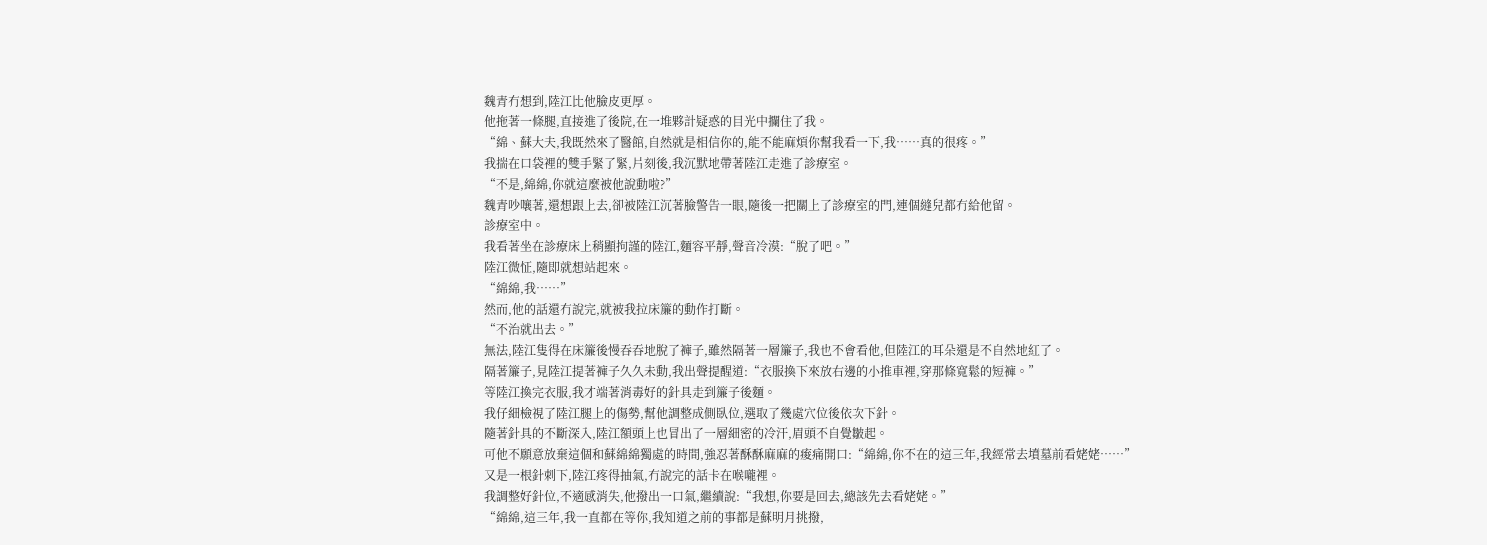魏青冇想到,陸江比他臉皮更厚。
他拖著一條腿,直接進了後院,在一堆夥計疑惑的目光中攔住了我。
“綿、蘇大夫,我既然來了醫館,自然就是相信你的,能不能麻煩你幫我看一下,我……真的很疼。”
我揣在口袋裡的雙手緊了緊,片刻後,我沉默地帶著陸江走進了診療室。
“不是,綿綿,你就這麼被他說動啦?”
魏青吵嚷著,還想跟上去,卻被陸江沉著臉警告一眼,隨後一把關上了診療室的門,連個縫兒都冇給他留。
診療室中。
我看著坐在診療床上稍顯拘謹的陸江,麵容平靜,聲音冷漠:“脫了吧。”
陸江微怔,隨即就想站起來。
“綿綿,我……”
然而,他的話還冇說完,就被我拉床簾的動作打斷。
“不治就出去。”
無法,陸江隻得在床簾後慢吞吞地脫了褲子,雖然隔著一層簾子,我也不會看他,但陸江的耳朵還是不自然地紅了。
隔著簾子,見陸江提著褲子久久未動,我出聲提醒道:“衣服換下來放右邊的小推車裡,穿那條寬鬆的短褲。”
等陸江換完衣服,我才端著消毒好的針具走到簾子後麵。
我仔細檢視了陸江腿上的傷勢,幫他調整成側臥位,選取了幾處穴位後依次下針。
隨著針具的不斷深入,陸江額頭上也冒出了一層細密的冷汗,眉頭不自覺皺起。
可他不願意放棄這個和蘇綿綿獨處的時間,強忍著酥酥麻麻的痠痛開口:“綿綿,你不在的這三年,我經常去墳墓前看姥姥……”
又是一根針刺下,陸江疼得抽氣,冇說完的話卡在喉嚨裡。
我調整好針位,不適感消失,他撥出一口氣,繼續說:“我想,你要是回去,總該先去看姥姥。”
“綿綿,這三年,我一直都在等你,我知道之前的事都是蘇明月挑撥,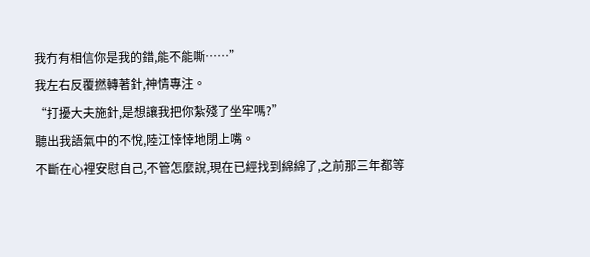我冇有相信你是我的錯,能不能嘶……”
我左右反覆撚轉著針,神情專注。
“打擾大夫施針,是想讓我把你紮殘了坐牢嗎?”
聽出我語氣中的不悅,陸江悻悻地閉上嘴。
不斷在心裡安慰自己,不管怎麼說,現在已經找到綿綿了,之前那三年都等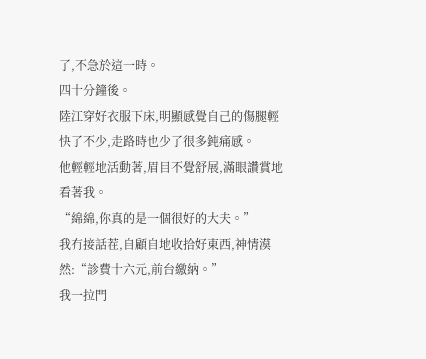了,不急於這一時。
四十分鐘後。
陸江穿好衣服下床,明顯感覺自己的傷腿輕快了不少,走路時也少了很多鈍痛感。
他輕輕地活動著,眉目不覺舒展,滿眼讚賞地看著我。
“綿綿,你真的是一個很好的大夫。”
我冇接話茬,自顧自地收拾好東西,神情漠然:“診費十六元,前台繳納。”
我一拉門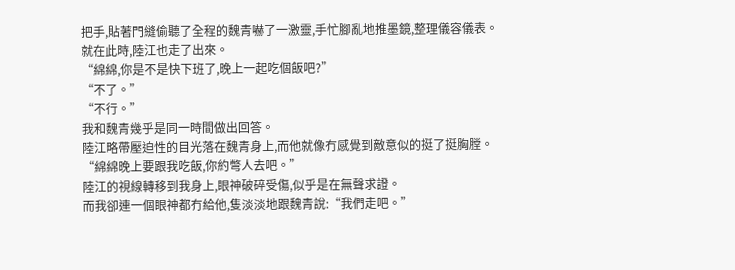把手,貼著門縫偷聽了全程的魏青嚇了一激靈,手忙腳亂地推墨鏡,整理儀容儀表。
就在此時,陸江也走了出來。
“綿綿,你是不是快下班了,晚上一起吃個飯吧?”
“不了。”
“不行。”
我和魏青幾乎是同一時間做出回答。
陸江略帶壓迫性的目光落在魏青身上,而他就像冇感覺到敵意似的挺了挺胸膛。
“綿綿晚上要跟我吃飯,你約彆人去吧。”
陸江的視線轉移到我身上,眼神破碎受傷,似乎是在無聲求證。
而我卻連一個眼神都冇給他,隻淡淡地跟魏青說:“我們走吧。”